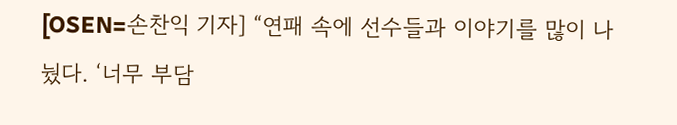[OSEN=손찬익 기자] “연패 속에 선수들과 이야기를 많이 나눴다. ‘너무 부담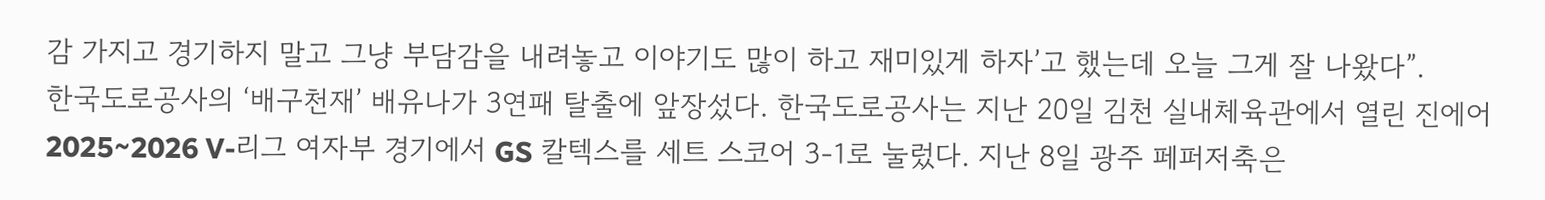감 가지고 경기하지 말고 그냥 부담감을 내려놓고 이야기도 많이 하고 재미있게 하자’고 했는데 오늘 그게 잘 나왔다”.
한국도로공사의 ‘배구천재’ 배유나가 3연패 탈출에 앞장섰다. 한국도로공사는 지난 20일 김천 실내체육관에서 열린 진에어 2025~2026 V-리그 여자부 경기에서 GS 칼텍스를 세트 스코어 3-1로 눌렀다. 지난 8일 광주 페퍼저축은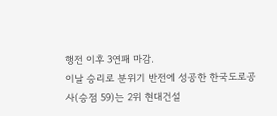행전 이후 3연패 마감.
이날 승리로 분위기 반전에 성공한 한국도로공사(승점 59)는 2위 현대건설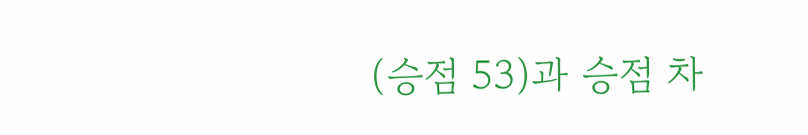(승점 53)과 승점 차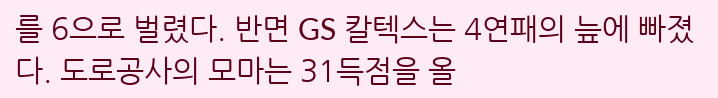를 6으로 벌렸다. 반면 GS 칼텍스는 4연패의 늪에 빠졌다. 도로공사의 모마는 31득점을 올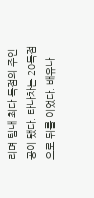리며 팀내 최다 득점의 주인공이 됐다. 타나차는 20득점으로 뒤를 이었다. 배유나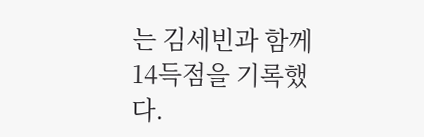는 김세빈과 함께 14득점을 기록했다.